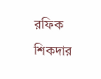রফিক শিকদার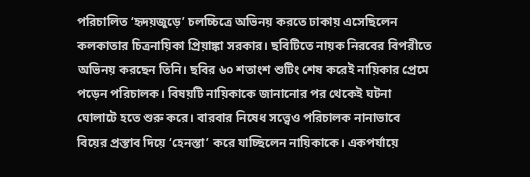পরিচালিত ‘হৃদয়জুড়ে’ চলচ্চিত্রে অভিনয় করতে ঢাকায় এসেছিলেন কলকাতার চিত্রনায়িকা প্রিয়াঙ্কা সরকার। ছবিটিতে নায়ক নিরবের বিপরীতে অভিনয় করছেন তিনি। ছবির ৬০ শতাংশ শুটিং শেষ করেই নায়িকার প্রেমে পড়েন পরিচালক। বিষয়টি নায়িকাকে জানানোর পর থেকেই ঘটনা ঘোলাটে হতে শুরু করে। বারবার নিষেধ সত্ত্বেও পরিচালক নানাভাবে বিয়ের প্রস্তাব দিয়ে ‘হেনস্তা’ করে যাচ্ছিলেন নায়িকাকে। একপর্যায়ে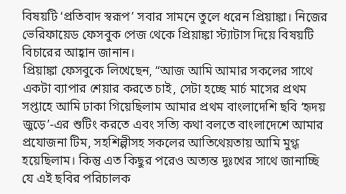বিষয়টি ‘প্রতিবাদ স্বরূপ’ সবার সামনে তুলে ধরেন প্রিয়াঙ্কা। নিজের ভেরিফায়েড ফেসবুক পেজ থেকে প্রিয়াঙ্কা স্ট্যাটাস দিয়ে বিষয়টি বিচারের আহ্বান জানান।
প্রিয়াঙ্কা ফেসবুকে লিখেছেন, “আজ আমি আমার সকলের সাথে একটা ব্যাপার শেয়ার করতে চাই, সেটা হচ্ছে মার্চ মাসের প্রথম সপ্তাহে আমি ঢাকা গিয়েছিলাম আমার প্রথম বাংলাদেশি ছবি ‘হৃদয় জুড়ে’-এর শুটিং করতে এবং সত্যি কথা বলতে বাংলাদেশে আমার প্রযোজনা টিম, সহশিল্পীসহ সকলের আতিথেয়তায় আমি মুগ্ধ হয়েছিলাম। কিন্তু এত কিছুর পরেও অত্যন্ত দুঃখের সাথে জানাচ্ছি যে এই ছবির পরিচালক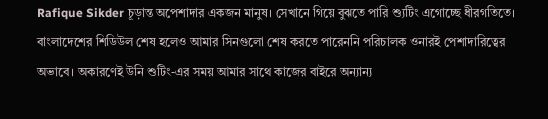Rafique Sikder চূড়ান্ত অপেশাদার একজন মানুষ। সেখানে গিয়ে বুঝতে পারি শ্যুটিং এগোচ্ছে ধীরগতিতে। বাংলাদেশের শিডিউল শেষ হলেও আমার সিনগুলো শেষ করতে পারেননি পরিচালক ওনারই পেশাদারিত্বের অভাবে। অকারণেই উনি শুটিং-এর সময় আমার সাথে কাজের বাইরে অন্যান্য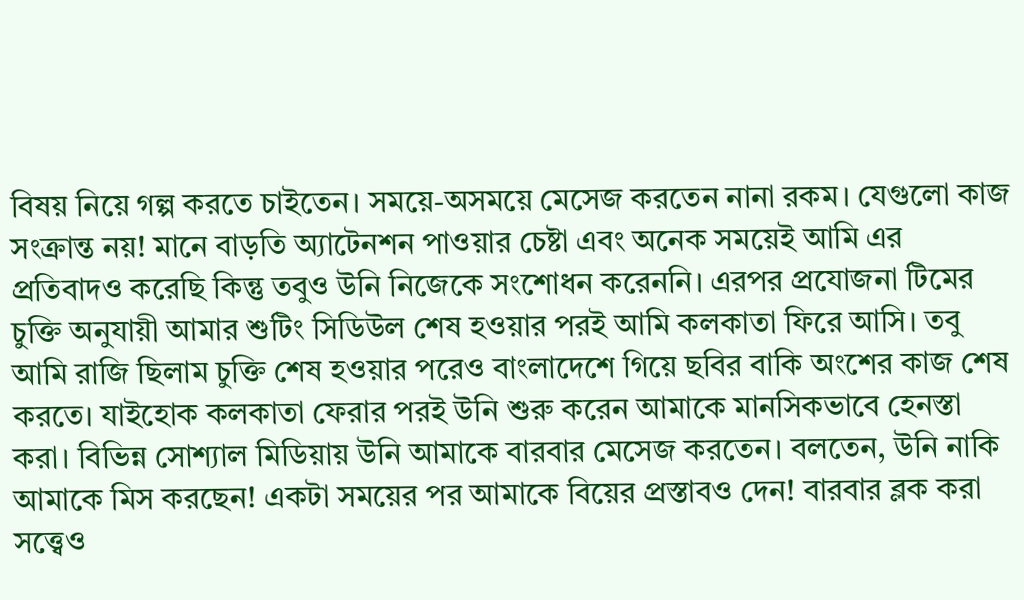বিষয় নিয়ে গল্প করতে চাইতেন। সময়ে-অসময়ে মেসেজ করতেন নানা রকম। যেগুলো কাজ সংক্রান্ত নয়! মানে বাড়তি অ্যাটেনশন পাওয়ার চেষ্টা এবং অনেক সময়েই আমি এর প্রতিবাদও করেছি কিন্তু তবুও উনি নিজেকে সংশোধন করেননি। এরপর প্রযোজনা টিমের চুক্তি অনুযায়ী আমার শুটিং সিডিউল শেষ হওয়ার পরই আমি কলকাতা ফিরে আসি। তবু আমি রাজি ছিলাম চুক্তি শেষ হওয়ার পরেও বাংলাদেশে গিয়ে ছবির বাকি অংশের কাজ শেষ করতে। যাইহোক কলকাতা ফেরার পরই উনি শুরু করেন আমাকে মানসিকভাবে হেনস্তা করা। বিভিন্ন সোশ্যাল মিডিয়ায় উনি আমাকে বারবার মেসেজ করতেন। বলতেন, উনি নাকি আমাকে মিস করছেন! একটা সময়ের পর আমাকে বিয়ের প্রস্তাবও দেন! বারবার ব্লক করা সত্ত্বেও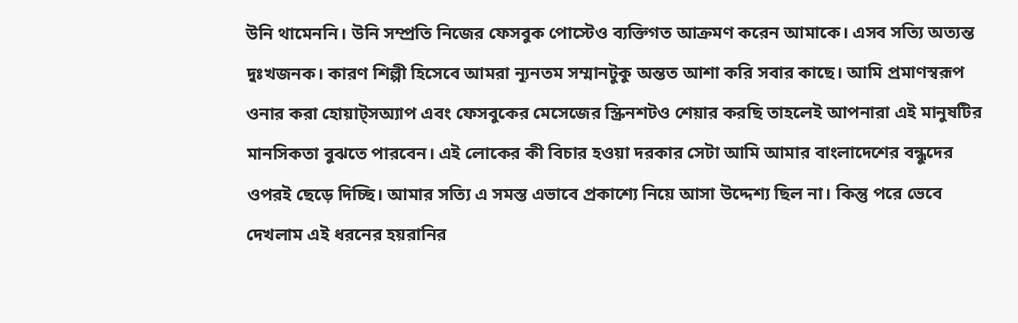উনি থামেননি। উনি সম্প্রতি নিজের ফেসবুক পোস্টেও ব্যক্তিগত আক্রমণ করেন আমাকে। এসব সত্যি অত্যন্ত দুঃখজনক। কারণ শিল্পী হিসেবে আমরা ন্যূনতম সম্মানটুকু অন্তত আশা করি সবার কাছে। আমি প্রমাণস্বরূপ ওনার করা হোয়াট্সঅ্যাপ এবং ফেসবুকের মেসেজের স্ক্রিনশটও শেয়ার করছি তাহলেই আপনারা এই মানুষটির মানসিকতা বুঝতে পারবেন। এই লোকের কী বিচার হওয়া দরকার সেটা আমি আমার বাংলাদেশের বন্ধুদের ওপরই ছেড়ে দিচ্ছি। আমার সত্যি এ সমস্ত এভাবে প্রকাশ্যে নিয়ে আসা উদ্দেশ্য ছিল না। কিন্তু পরে ভেবে দেখলাম এই ধরনের হয়রানির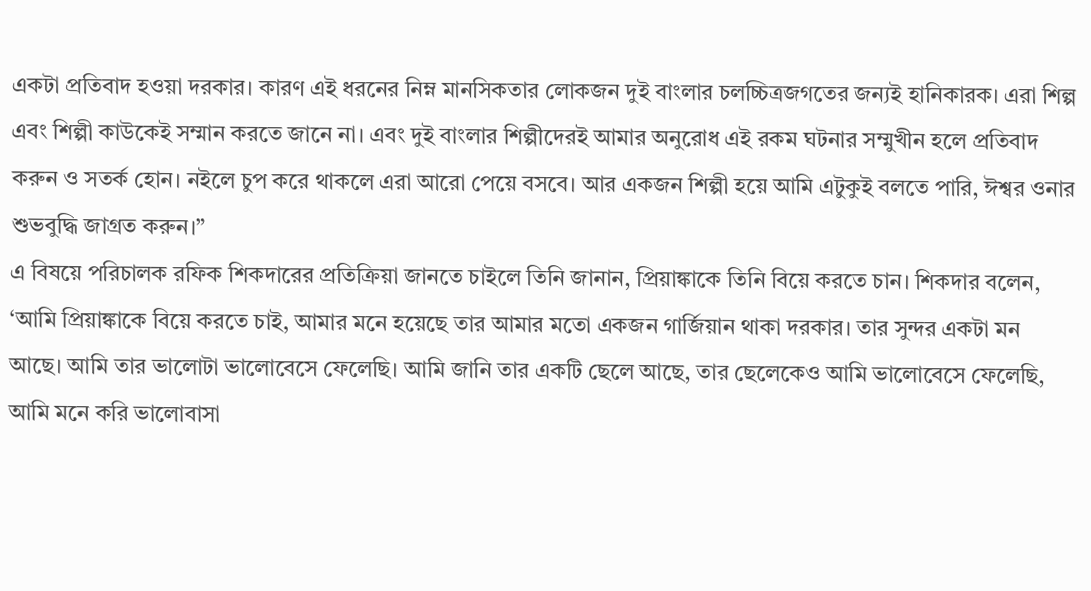একটা প্রতিবাদ হওয়া দরকার। কারণ এই ধরনের নিম্ন মানসিকতার লোকজন দুই বাংলার চলচ্চিত্রজগতের জন্যই হানিকারক। এরা শিল্প এবং শিল্পী কাউকেই সম্মান করতে জানে না। এবং দুই বাংলার শিল্পীদেরই আমার অনুরোধ এই রকম ঘটনার সম্মুখীন হলে প্রতিবাদ করুন ও সতর্ক হোন। নইলে চুপ করে থাকলে এরা আরো পেয়ে বসবে। আর একজন শিল্পী হয়ে আমি এটুকুই বলতে পারি, ঈশ্বর ওনার শুভবুদ্ধি জাগ্রত করুন।”
এ বিষয়ে পরিচালক রফিক শিকদারের প্রতিক্রিয়া জানতে চাইলে তিনি জানান, প্রিয়াঙ্কাকে তিনি বিয়ে করতে চান। শিকদার বলেন, ‘আমি প্রিয়াঙ্কাকে বিয়ে করতে চাই, আমার মনে হয়েছে তার আমার মতো একজন গার্জিয়ান থাকা দরকার। তার সুন্দর একটা মন আছে। আমি তার ভালোটা ভালোবেসে ফেলেছি। আমি জানি তার একটি ছেলে আছে, তার ছেলেকেও আমি ভালোবেসে ফেলেছি, আমি মনে করি ভালোবাসা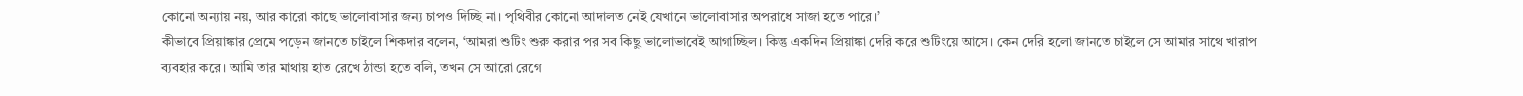কোনো অন্যায় নয়, আর কারো কাছে ভালোবাসার জন্য চাপও দিচ্ছি না। পৃথিবীর কোনো আদালত নেই যেখানে ভালোবাসার অপরাধে সাজা হতে পারে।’
কীভাবে প্রিয়াঙ্কার প্রেমে পড়েন জানতে চাইলে শিকদার বলেন, ‘আমরা শুটিং শুরু করার পর সব কিছু ভালোভাবেই আগাচ্ছিল। কিন্তু একদিন প্রিয়াঙ্কা দেরি করে শুটিংয়ে আসে। কেন দেরি হলো জানতে চাইলে সে আমার সাথে খারাপ ব্যবহার করে। আমি তার মাথায় হাত রেখে ঠান্ডা হতে বলি, তখন সে আরো রেগে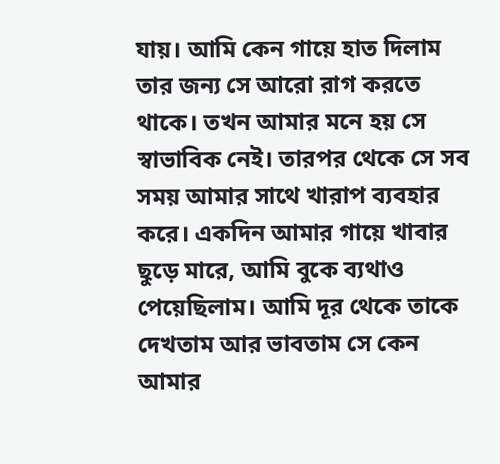যায়। আমি কেন গায়ে হাত দিলাম তার জন্য সে আরো রাগ করতে থাকে। তখন আমার মনে হয় সে স্বাভাবিক নেই। তারপর থেকে সে সব সময় আমার সাথে খারাপ ব্যবহার করে। একদিন আমার গায়ে খাবার ছুড়ে মারে, আমি বুকে ব্যথাও পেয়েছিলাম। আমি দূর থেকে তাকে দেখতাম আর ভাবতাম সে কেন আমার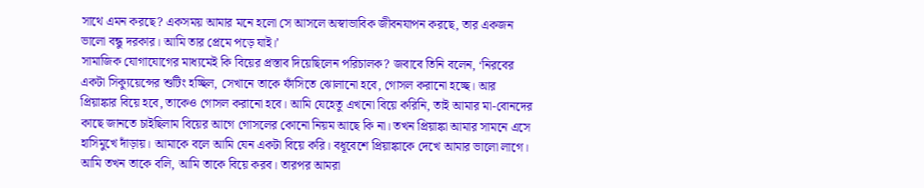সাথে এমন করছে? একসময় আমার মনে হলো সে আসলে অস্বাভাবিক জীবনযাপন করছে, তার একজন ভালো বন্ধু দরকার। আমি তার প্রেমে পড়ে যাই।’
সামাজিক যোগাযোগের মাধ্যমেই কি বিয়ের প্রস্তাব দিয়েছিলেন পরিচালক? জবাবে তিনি বলেন, ‘নিরবের একটা সিক্যুয়েন্সের শুটিং হচ্ছিল, সেখানে তাকে ফাঁসিতে ঝোলানো হবে, গোসল করানো হচ্ছে। আর প্রিয়াঙ্কার বিয়ে হবে, তাকেও গোসল করানো হবে। আমি যেহেতু এখনো বিয়ে করিনি, তাই আমার মা-বোনদের কাছে জানতে চাইছিলাম বিয়ের আগে গোসলের কোনো নিয়ম আছে কি না। তখন প্রিয়াঙ্কা আমার সামনে এসে হাসিমুখে দাঁড়ায়। আমাকে বলে আমি যেন একটা বিয়ে করি। বধূবেশে প্রিয়াঙ্কাকে দেখে আমার ভালো লাগে। আমি তখন তাকে বলি, আমি তাকে বিয়ে করব। তারপর আমরা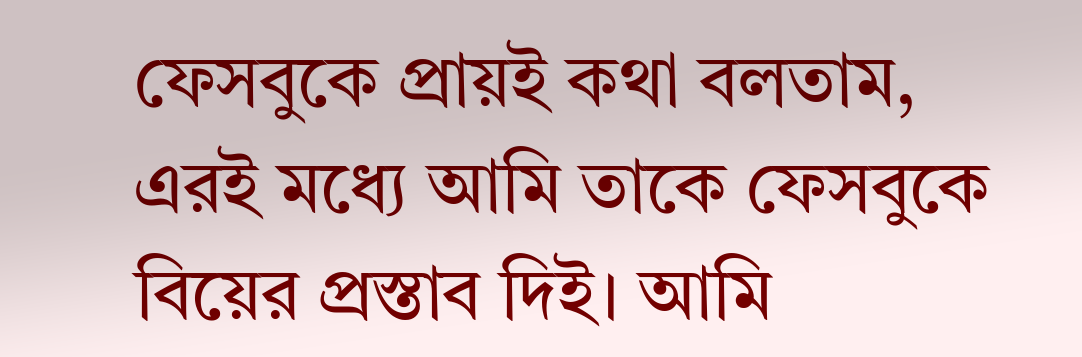ফেসবুকে প্রায়ই কথা বলতাম, এরই মধ্যে আমি তাকে ফেসবুকে বিয়ের প্রস্তাব দিই। আমি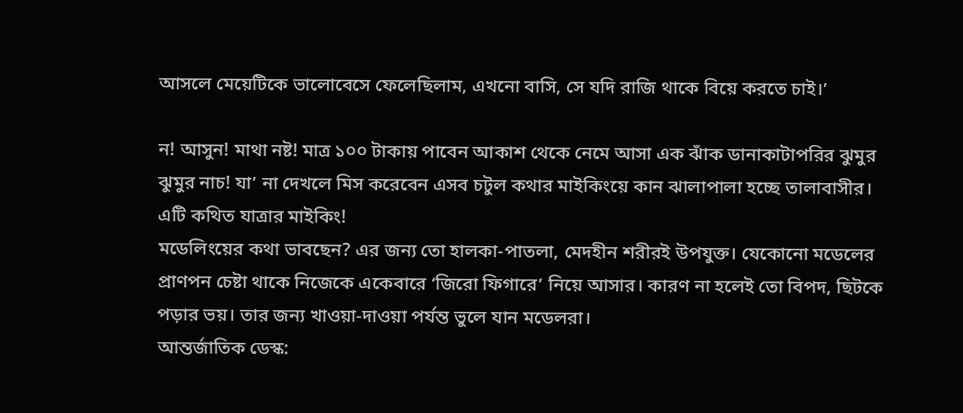আসলে মেয়েটিকে ভালোবেসে ফেলেছিলাম, এখনো বাসি, সে যদি রাজি থাকে বিয়ে করতে চাই।’

ন! আসুন! মাথা নষ্ট! মাত্র ১০০ টাকায় পাবেন আকাশ থেকে নেমে আসা এক ঝাঁক ডানাকাটাপরির ঝুমুর ঝুমুর নাচ! যা’ না দেখলে মিস করেবেন এসব চটুল কথার মাইকিংয়ে কান ঝালাপালা হচ্ছে তালাবাসীর। এটি কথিত যাত্রার মাইকিং!
মডেলিংয়ের কথা ভাবছেন? এর জন্য তো হালকা-পাতলা, মেদহীন শরীরই উপযুক্ত। যেকোনো মডেলের প্রাণপন চেষ্টা থাকে নিজেকে একেবারে ‘জিরো ফিগারে’ নিয়ে আসার। কারণ না হলেই তো বিপদ, ছিটকে পড়ার ভয়। তার জন্য খাওয়া-দাওয়া পর্যন্ত ভুলে যান মডেলরা।
আন্তর্জাতিক ডেস্ক: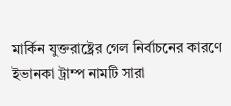মার্কিন যুক্তরাষ্ট্রের গেল নির্বাচনের কারণে ইভানকা ট্রাম্প নামটি সারা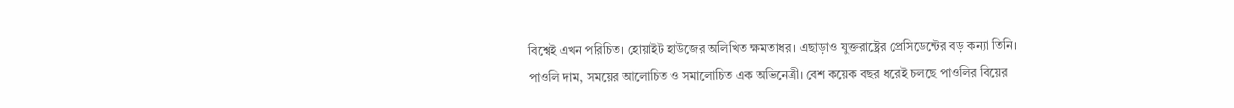বিশ্বেই এখন পরিচিত। হোয়াইট হাউজের অলিখিত ক্ষমতাধর। এছাড়াও যুক্তরাষ্ট্রের প্রেসিডেন্টের বড় কন্যা তিনি।
পাওলি দাম, সময়ের আলোচিত ও সমালোচিত এক অভিনেত্রী। বেশ কয়েক বছর ধরেই চলছে পাওলির বিয়ের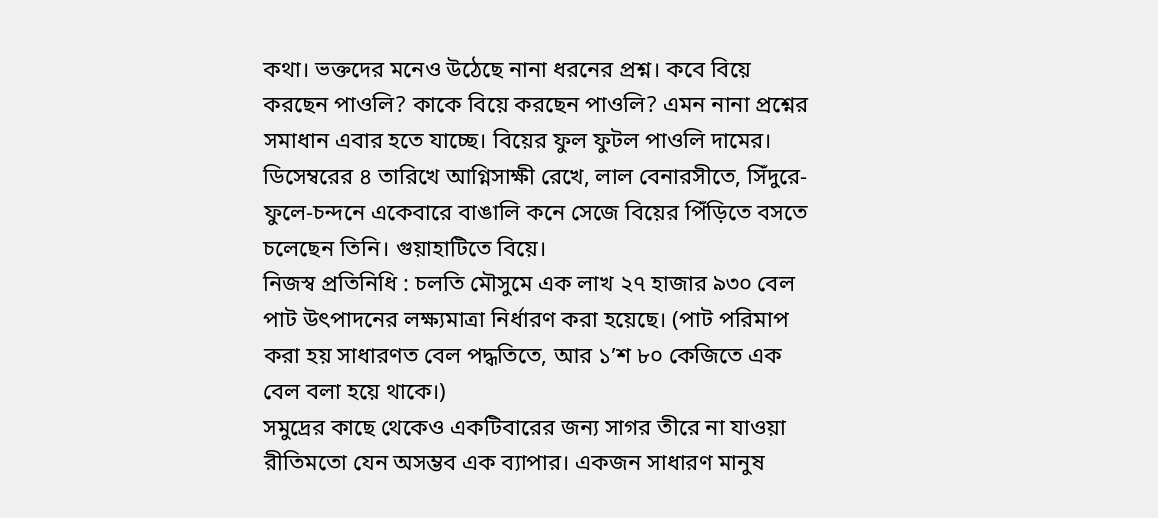কথা। ভক্তদের মনেও উঠেছে নানা ধরনের প্রশ্ন। কবে বিয়ে করছেন পাওলি? কাকে বিয়ে করছেন পাওলি? এমন নানা প্রশ্নের সমাধান এবার হতে যাচ্ছে। বিয়ের ফুল ফুটল পাওলি দামের। ডিসেম্বরের ৪ তারিখে আগ্নিসাক্ষী রেখে, লাল বেনারসীতে, সিঁদুরে-ফুলে-চন্দনে একেবারে বাঙালি কনে সেজে বিয়ের পিঁড়িতে বসতে চলেছেন তিনি। গুয়াহাটিতে বিয়ে।
নিজস্ব প্রতিনিধি : চলতি মৌসুমে এক লাখ ২৭ হাজার ৯৩০ বেল পাট উৎপাদনের লক্ষ্যমাত্রা নির্ধারণ করা হয়েছে। (পাট পরিমাপ করা হয় সাধারণত বেল পদ্ধতিতে, আর ১’শ ৮০ কেজিতে এক বেল বলা হয়ে থাকে।)
সমুদ্রের কাছে থেকেও একটিবারের জন্য সাগর তীরে না যাওয়া রীতিমতো যেন অসম্ভব এক ব্যাপার। একজন সাধারণ মানুষ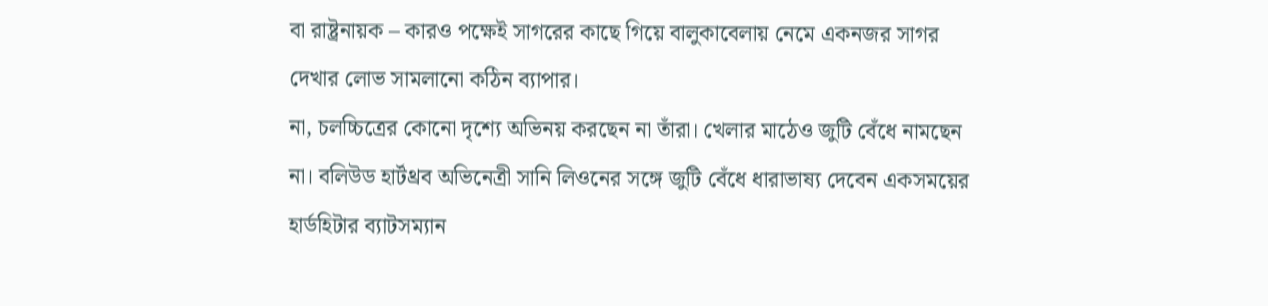বা রাষ্ট্রনায়ক – কারও পক্ষেই সাগরের কাছে গিয়ে বালুকাবেলায় নেমে একনজর সাগর দেখার লোভ সামলানো কঠিন ব্যাপার।
না, চলচ্চিত্রের কোনো দৃশ্যে অভিনয় করছেন না তাঁরা। খেলার মাঠেও জুটি বেঁধে নামছেন না। বলিউড হার্টথ্রব অভিনেত্রী সানি লিওনের সঙ্গে জুটি বেঁধে ধারাভাষ্য দেবেন একসময়ের হার্ডহিটার ব্যাটসম্যান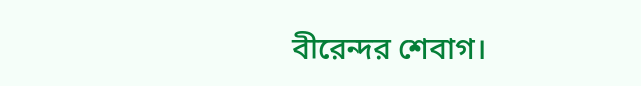বীরেন্দর শেবাগ।